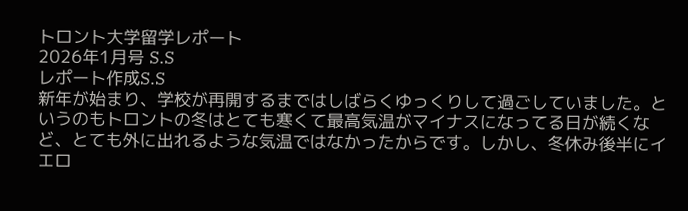トロント大学留学レポート
2026年1月号 S.S
レポート作成S.S
新年が始まり、学校が再開するまではしばらくゆっくりして過ごしていました。というのもトロントの冬はとても寒くて最高気温がマイナスになってる日が続くなど、とても外に出れるような気温ではなかったからです。しかし、冬休み後半にイエロ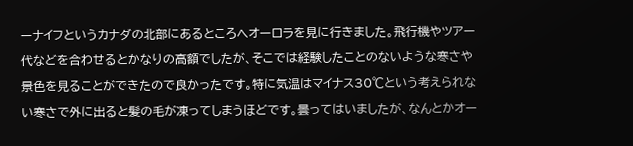ーナイフというカナダの北部にあるところへオーロラを見に行きました。飛行機やツアー代などを合わせるとかなりの高額でしたが、そこでは経験したことのないような寒さや景色を見ることができたので良かったです。特に気温はマイナス30℃という考えられない寒さで外に出ると髪の毛が凍ってしまうほどです。曇ってはいましたが、なんとかオー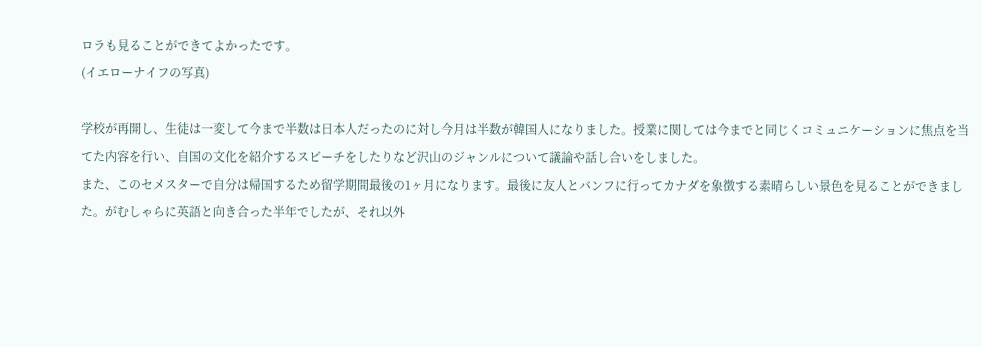ロラも見ることができてよかったです。
(イエローナイフの写真)

学校が再開し、生徒は一変して今まで半数は日本人だったのに対し今月は半数が韓国人になりました。授業に関しては今までと同じくコミュニケーションに焦点を当てた内容を行い、自国の文化を紹介するスピーチをしたりなど沢山のジャンルについて議論や話し合いをしました。
また、このセメスターで自分は帰国するため留学期間最後の1ヶ月になります。最後に友人とバンフに行ってカナダを象徴する素晴らしい景色を見ることができました。がむしゃらに英語と向き合った半年でしたが、それ以外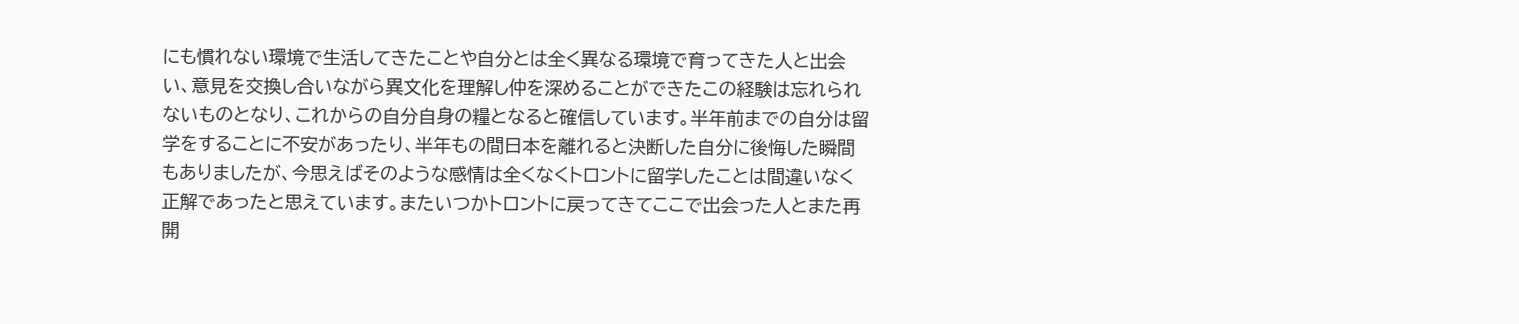にも慣れない環境で生活してきたことや自分とは全く異なる環境で育ってきた人と出会い、意見を交換し合いながら異文化を理解し仲を深めることができたこの経験は忘れられないものとなり、これからの自分自身の糧となると確信しています。半年前までの自分は留学をすることに不安があったり、半年もの間日本を離れると決断した自分に後悔した瞬間もありましたが、今思えばそのような感情は全くなくトロントに留学したことは間違いなく正解であったと思えています。またいつかトロントに戻ってきてここで出会った人とまた再開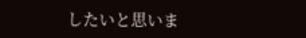したいと思いま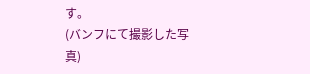す。
(バンフにて撮影した写真)